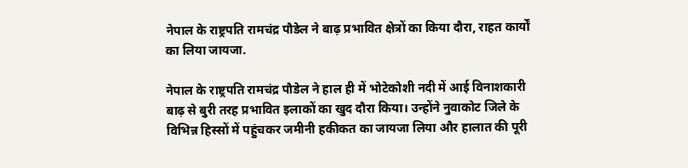नेपाल के राष्ट्रपति रामचंद्र पौडेल ने बाढ़ प्रभावित क्षेत्रों का किया दौरा, राहत कार्यों का लिया जायजा.

नेपाल के राष्ट्रपति रामचंद्र पौडेल ने हाल ही में भोटेकोशी नदी में आई विनाशकारी बाढ़ से बुरी तरह प्रभावित इलाकों का खुद दौरा किया। उन्होंने नुवाकोट जिले के विभिन्न हिस्सों में पहुंचकर जमीनी हकीकत का जायजा लिया और हालात की पूरी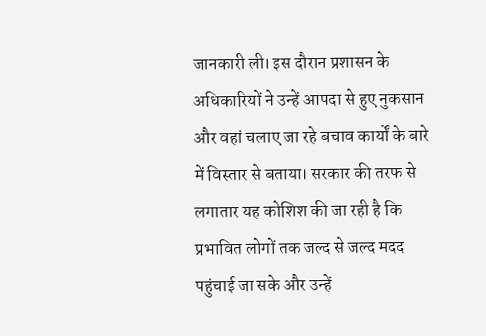जानकारी ली। इस दौरान प्रशासन के अधिकारियों ने उन्हें आपदा से हुए नुकसान और वहां चलाए जा रहे बचाव कार्यों के बारे में विस्तार से बताया। सरकार की तरफ से लगातार यह कोशिश की जा रही है कि प्रभावित लोगों तक जल्द से जल्द मदद पहुंचाई जा सके और उन्हें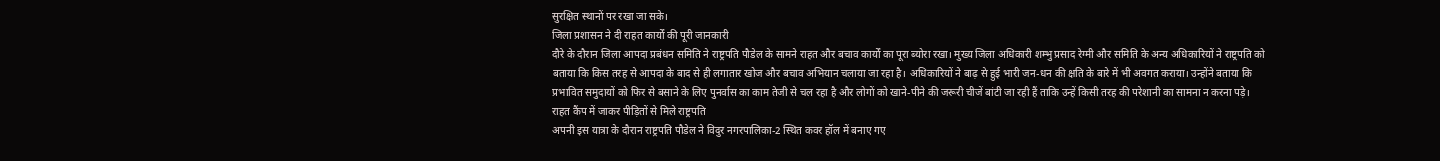सुरक्षित स्थानों पर रखा जा सके।
जिला प्रशासन ने दी राहत कार्यों की पूरी जानकारी
दौरे के दौरान जिला आपदा प्रबंधन समिति ने राष्ट्रपति पौडेल के सामने राहत और बचाव कार्यों का पूरा ब्योरा रखा। मुख्य जिला अधिकारी शम्भु प्रसाद रेग्मी और समिति के अन्य अधिकारियों ने राष्ट्रपति को बताया कि किस तरह से आपदा के बाद से ही लगातार खोज और बचाव अभियान चलाया जा रहा है। अधिकारियों ने बाढ़ से हुई भारी जन-धन की क्षति के बारे में भी अवगत कराया। उन्होंने बताया कि प्रभावित समुदायों को फिर से बसाने के लिए पुनर्वास का काम तेजी से चल रहा है और लोगों को खाने-पीने की जरूरी चीजें बांटी जा रही हैं ताकि उन्हें किसी तरह की परेशानी का सामना न करना पड़े।
राहत कैंप में जाकर पीड़ितों से मिले राष्ट्रपति
अपनी इस यात्रा के दौरान राष्ट्रपति पौडेल ने विदुर नगरपालिका-2 स्थित कवर हॉल में बनाए गए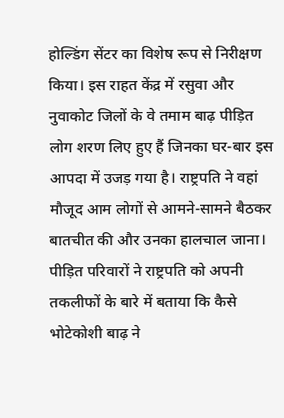होल्डिंग सेंटर का विशेष रूप से निरीक्षण किया। इस राहत केंद्र में रसुवा और नुवाकोट जिलों के वे तमाम बाढ़ पीड़ित लोग शरण लिए हुए हैं जिनका घर-बार इस आपदा में उजड़ गया है। राष्ट्रपति ने वहां मौजूद आम लोगों से आमने-सामने बैठकर बातचीत की और उनका हालचाल जाना। पीड़ित परिवारों ने राष्ट्रपति को अपनी तकलीफों के बारे में बताया कि कैसे भोटेकोशी बाढ़ ने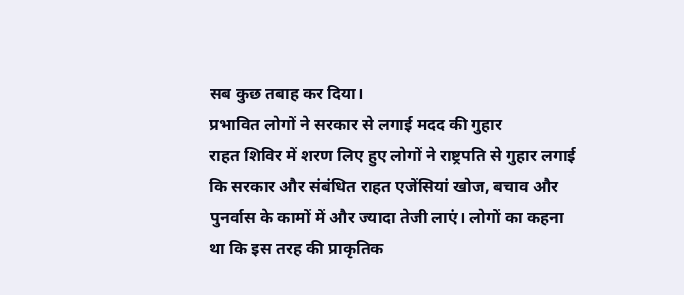सब कुछ तबाह कर दिया।
प्रभावित लोगों ने सरकार से लगाई मदद की गुहार
राहत शिविर में शरण लिए हुए लोगों ने राष्ट्रपति से गुहार लगाई कि सरकार और संबंधित राहत एजेंसियां खोज, बचाव और पुनर्वास के कामों में और ज्यादा तेजी लाएं। लोगों का कहना था कि इस तरह की प्राकृतिक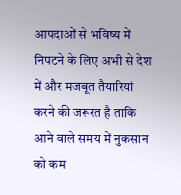आपदाओं से भविष्य में निपटने के लिए अभी से देश में और मजबूत तैयारियां करने की जरूरत है ताकि आने वाले समय में नुकसान को कम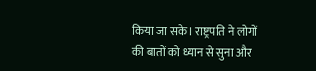किया जा सके। राष्ट्रपति ने लोगों की बातों को ध्यान से सुना और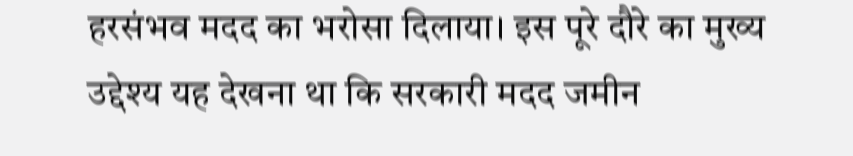हरसंभव मदद का भरोसा दिलाया। इस पूरे दौरे का मुख्य उद्देश्य यह देखना था कि सरकारी मदद जमीन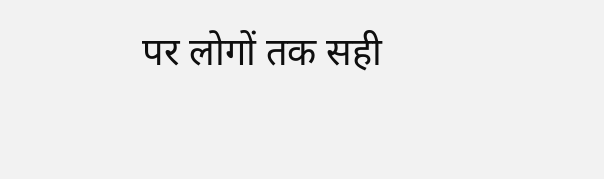पर लोगों तक सही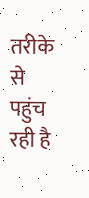तरीके से पहुंच रही है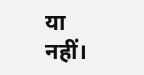या नहीं।